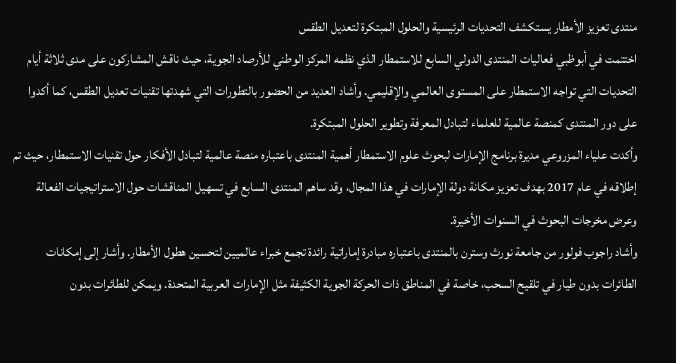منتدى تعزيز الأمطار يستكشف التحديات الرئيسية والحلول المبتكرة لتعديل الطقس
اختتمت في أبوظبي فعاليات المنتدى الدولي السابع للاستمطار الذي نظمه المركز الوطني للأرصاد الجوية، حيث ناقش المشاركون على مدى ثلاثة أيام التحديات التي تواجه الاستمطار على المستوى العالمي والإقليمي. وأشاد العديد من الحضور بالتطورات التي شهدتها تقنيات تعديل الطقس، كما أكدوا على دور المنتدى كمنصة عالمية للعلماء لتبادل المعرفة وتطوير الحلول المبتكرة.
وأكدت علياء المزروعي مديرة برنامج الإمارات لبحوث علوم الاستمطار أهمية المنتدى باعتباره منصة عالمية لتبادل الأفكار حول تقنيات الاستمطار، حيث تم إطلاقه في عام 2017 بهدف تعزيز مكانة دولة الإمارات في هذا المجال، وقد ساهم المنتدى السابع في تسهيل المناقشات حول الاستراتيجيات الفعالة وعرض مخرجات البحوث في السنوات الأخيرة.
وأشاد راجوب فولور من جامعة نورث وسترن بالمنتدى باعتباره مبادرة إماراتية رائدة تجمع خبراء عالميين لتحسين هطول الأمطار. وأشار إلى إمكانات الطائرات بدون طيار في تلقيح السحب، خاصة في المناطق ذات الحركة الجوية الكثيفة مثل الإمارات العربية المتحدة. ويمكن للطائرات بدون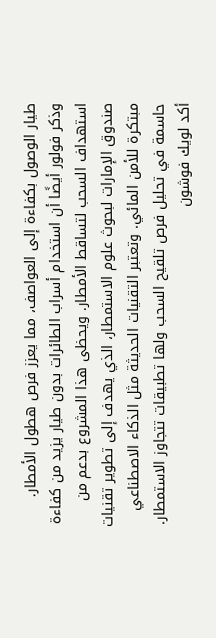طيار الوصول بكفاءة إلى العواصف، مما يعزز فرص هطول الأمطار.
وذكر فولور أيضًا أن استخدام أسراب الطائرات بدون طيار يزيد من كفاءة استهداف السحب لتساقط الأمطار. ويحظى هذا المشروع بدعم من صندوق الإمارات لبحوث علوم الاستمطار، الذي يهدف إلى تطوير تقنيات مبتكرة للأمن المائي. وتعتبر التقنيات الحديثة مثل الذكاء الاصطناعي حاسمة في تحليل فرص تلقيح السحب ولها تطبيقات تتجاوز الاستمطار.
أكد لويك فوشون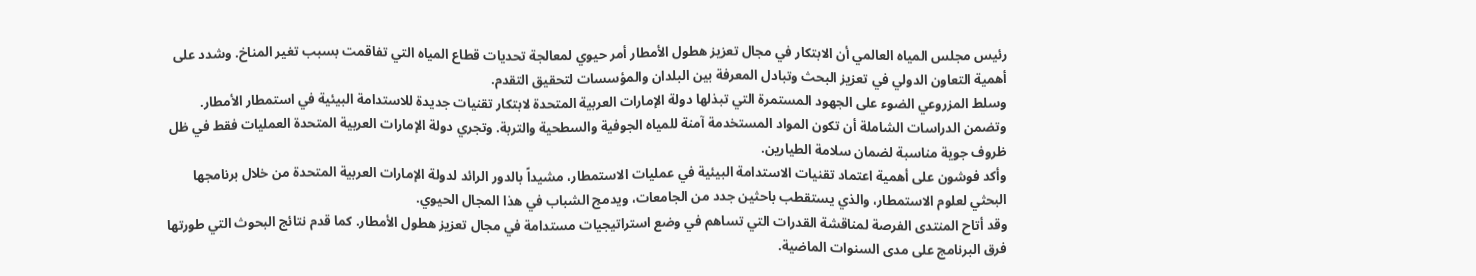رئيس مجلس المياه العالمي أن الابتكار في مجال تعزيز هطول الأمطار أمر حيوي لمعالجة تحديات قطاع المياه التي تفاقمت بسبب تغير المناخ. وشدد على أهمية التعاون الدولي في تعزيز البحث وتبادل المعرفة بين البلدان والمؤسسات لتحقيق التقدم.
وسلط المزروعي الضوء على الجهود المستمرة التي تبذلها دولة الإمارات العربية المتحدة لابتكار تقنيات جديدة للاستدامة البيئية في استمطار الأمطار. وتضمن الدراسات الشاملة أن تكون المواد المستخدمة آمنة للمياه الجوفية والسطحية والتربة. وتجري دولة الإمارات العربية المتحدة العمليات فقط في ظل ظروف جوية مناسبة لضمان سلامة الطيارين.
وأكد فوشون على أهمية اعتماد تقنيات الاستدامة البيئية في عمليات الاستمطار، مشيداً بالدور الرائد لدولة الإمارات العربية المتحدة من خلال برنامجها البحثي لعلوم الاستمطار، والذي يستقطب باحثين جدد من الجامعات، ويدمج الشباب في هذا المجال الحيوي.
وقد أتاح المنتدى الفرصة لمناقشة القدرات التي تساهم في وضع استراتيجيات مستدامة في مجال تعزيز هطول الأمطار. كما قدم نتائج البحوث التي طورتها فرق البرنامج على مدى السنوات الماضية.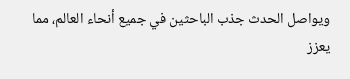ويواصل الحدث جذب الباحثين في جميع أنحاء العالم، مما يعزز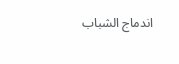اندماج الشباب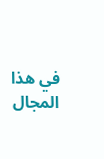في هذا المجال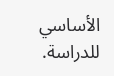الأساسي للدراسة.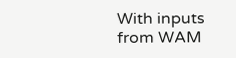With inputs from WAM